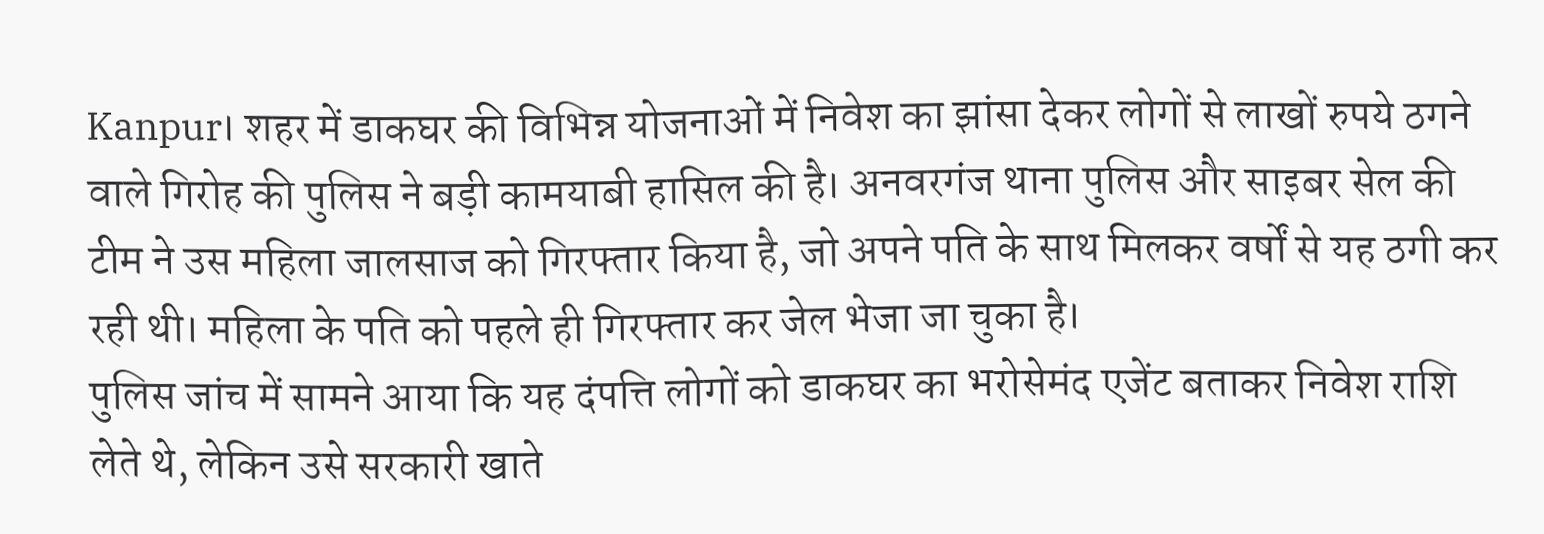Kanpur। शहर में डाकघर की विभिन्न योजनाओं में निवेश का झांसा देकर लोगों से लाखों रुपये ठगने वाले गिरोह की पुलिस ने बड़ी कामयाबी हासिल की है। अनवरगंज थाना पुलिस और साइबर सेल की टीम ने उस महिला जालसाज को गिरफ्तार किया है, जो अपने पति के साथ मिलकर वर्षों से यह ठगी कर रही थी। महिला के पति को पहले ही गिरफ्तार कर जेल भेजा जा चुका है।
पुलिस जांच में सामने आया कि यह दंपत्ति लोगों को डाकघर का भरोसेमंद एजेंट बताकर निवेश राशि लेते थे, लेकिन उसे सरकारी खाते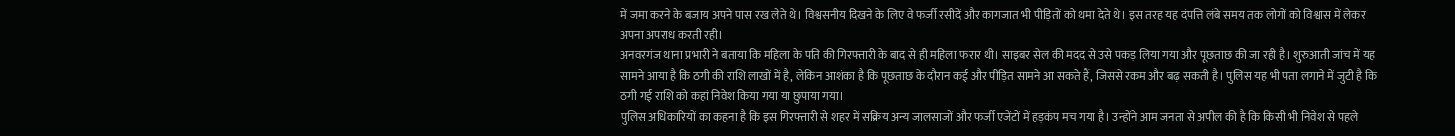में जमा करने के बजाय अपने पास रख लेते थे। विश्वसनीय दिखने के लिए वे फर्जी रसीदें और कागजात भी पीड़ितों को थमा देते थे। इस तरह यह दंपत्ति लंबे समय तक लोगों को विश्वास में लेकर अपना अपराध करती रही।
अनवरगंज थाना प्रभारी ने बताया कि महिला के पति की गिरफ्तारी के बाद से ही महिला फरार थी। साइबर सेल की मदद से उसे पकड़ लिया गया और पूछताछ की जा रही है। शुरुआती जांच में यह सामने आया है कि ठगी की राशि लाखों में है, लेकिन आशंका है कि पूछताछ के दौरान कई और पीड़ित सामने आ सकते हैं, जिससे रकम और बढ़ सकती है। पुलिस यह भी पता लगाने में जुटी है कि ठगी गई राशि को कहां निवेश किया गया या छुपाया गया।
पुलिस अधिकारियों का कहना है कि इस गिरफ्तारी से शहर में सक्रिय अन्य जालसाजों और फर्जी एजेंटों में हड़कंप मच गया है। उन्होंने आम जनता से अपील की है कि किसी भी निवेश से पहले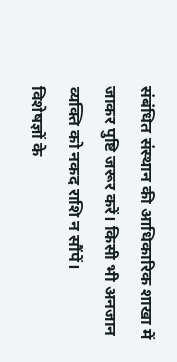संबंधित संस्थान की आधिकारिक शाखा में जाकर पुष्टि जरूर करें। किसी भी अनजान व्यक्ति को नकद राशि न सौंपें।
विशेषज्ञों के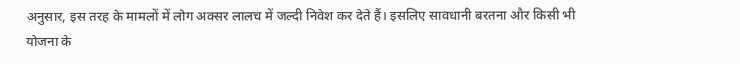अनुसार, इस तरह के मामलों में लोग अक्सर लालच में जल्दी निवेश कर देते हैं। इसलिए सावधानी बरतना और किसी भी योजना के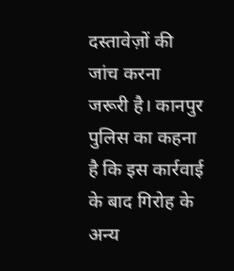दस्तावेज़ों की जांच करना जरूरी है। कानपुर पुलिस का कहना है कि इस कार्रवाई के बाद गिरोह के अन्य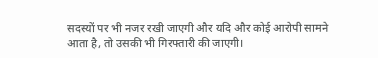सदस्यों पर भी नजर रखी जाएगी और यदि और कोई आरोपी सामने आता है, तो उसकी भी गिरफ्तारी की जाएगी।